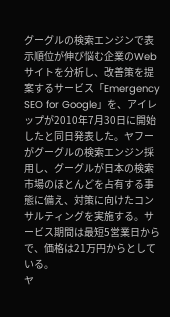グーグルの検索エンジンで表示順位が伸び悩む企業のWebサイトを分析し、改善策を提案するサービス「Emergency SEO for Google」を、アイレップが2010年7月30日に開始したと同日発表した。ヤフーがグーグルの検索エンジン採用し、グーグルが日本の検索市場のほとんどを占有する事態に備え、対策に向けたコンサルティングを実施する。サービス期間は最短5営業日からで、価格は21万円からとしている。
ヤ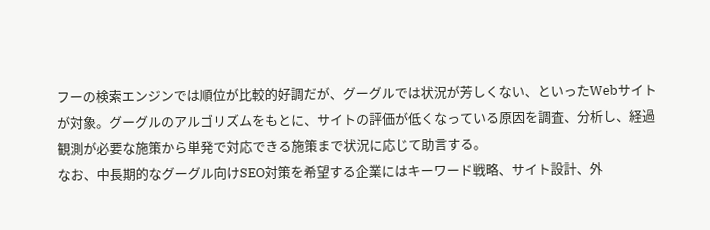フーの検索エンジンでは順位が比較的好調だが、グーグルでは状況が芳しくない、といったWebサイトが対象。グーグルのアルゴリズムをもとに、サイトの評価が低くなっている原因を調査、分析し、経過観測が必要な施策から単発で対応できる施策まで状況に応じて助言する。
なお、中長期的なグーグル向けSEO対策を希望する企業にはキーワード戦略、サイト設計、外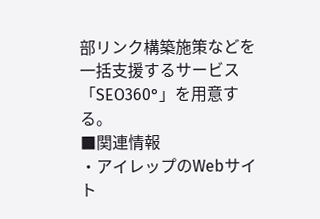部リンク構築施策などを一括支援するサービス「SEO360°」を用意する。
■関連情報
・アイレップのWebサイト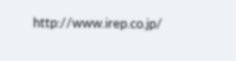http://www.irep.co.jp/